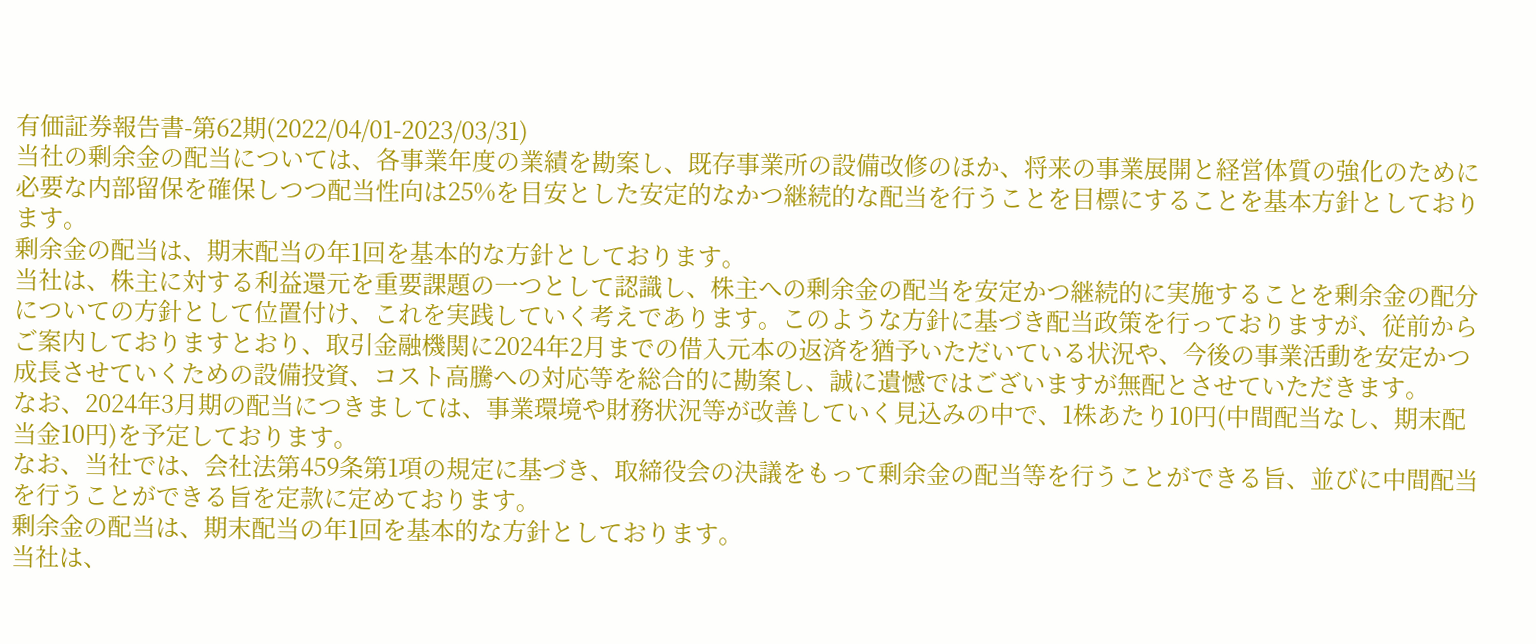有価証券報告書-第62期(2022/04/01-2023/03/31)
当社の剰余金の配当については、各事業年度の業績を勘案し、既存事業所の設備改修のほか、将来の事業展開と経営体質の強化のために必要な内部留保を確保しつつ配当性向は25%を目安とした安定的なかつ継続的な配当を行うことを目標にすることを基本方針としております。
剰余金の配当は、期末配当の年1回を基本的な方針としております。
当社は、株主に対する利益還元を重要課題の一つとして認識し、株主への剰余金の配当を安定かつ継続的に実施することを剰余金の配分についての方針として位置付け、これを実践していく考えであります。このような方針に基づき配当政策を行っておりますが、従前からご案内しておりますとおり、取引金融機関に2024年2月までの借入元本の返済を猶予いただいている状況や、今後の事業活動を安定かつ成長させていくための設備投資、コスト高騰への対応等を総合的に勘案し、誠に遺憾ではございますが無配とさせていただきます。
なお、2024年3月期の配当につきましては、事業環境や財務状況等が改善していく見込みの中で、1株あたり10円(中間配当なし、期末配当金10円)を予定しております。
なお、当社では、会社法第459条第1項の規定に基づき、取締役会の決議をもって剰余金の配当等を行うことができる旨、並びに中間配当を行うことができる旨を定款に定めております。
剰余金の配当は、期末配当の年1回を基本的な方針としております。
当社は、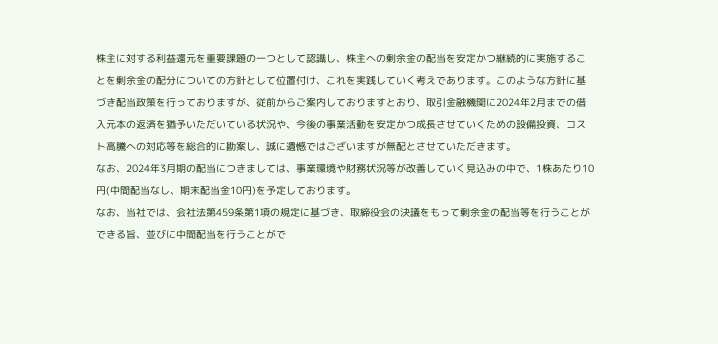株主に対する利益還元を重要課題の一つとして認識し、株主への剰余金の配当を安定かつ継続的に実施することを剰余金の配分についての方針として位置付け、これを実践していく考えであります。このような方針に基づき配当政策を行っておりますが、従前からご案内しておりますとおり、取引金融機関に2024年2月までの借入元本の返済を猶予いただいている状況や、今後の事業活動を安定かつ成長させていくための設備投資、コスト高騰への対応等を総合的に勘案し、誠に遺憾ではございますが無配とさせていただきます。
なお、2024年3月期の配当につきましては、事業環境や財務状況等が改善していく見込みの中で、1株あたり10円(中間配当なし、期末配当金10円)を予定しております。
なお、当社では、会社法第459条第1項の規定に基づき、取締役会の決議をもって剰余金の配当等を行うことができる旨、並びに中間配当を行うことがで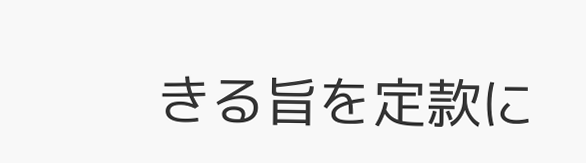きる旨を定款に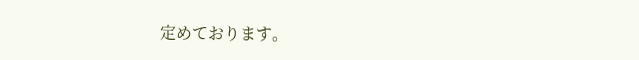定めております。